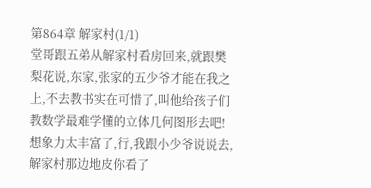第864章 解家村(1/1)
堂哥跟五弟从解家村看房回来,就跟樊梨花说,东家,张家的五少爷才能在我之上,不去教书实在可惜了,叫他给孩子们教数学最难学懂的立体几何图形去吧!想象力太丰富了,行,我跟小少爷说说去,解家村那边地皮你看了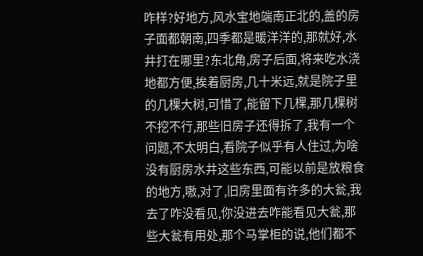咋样?好地方,风水宝地端南正北的,盖的房子面都朝南,四季都是暖洋洋的,那就好,水井打在哪里?东北角,房子后面,将来吃水浇地都方便,挨着厨房,几十米远,就是院子里的几棵大树,可惜了,能留下几棵,那几棵树不挖不行,那些旧房子还得拆了,我有一个问题,不太明白,看院子似乎有人住过,为啥没有厨房水井这些东西,可能以前是放粮食的地方,嗷,对了,旧房里面有许多的大瓮,我去了咋没看见,你没进去咋能看见大瓮,那些大瓮有用处,那个马掌柜的说,他们都不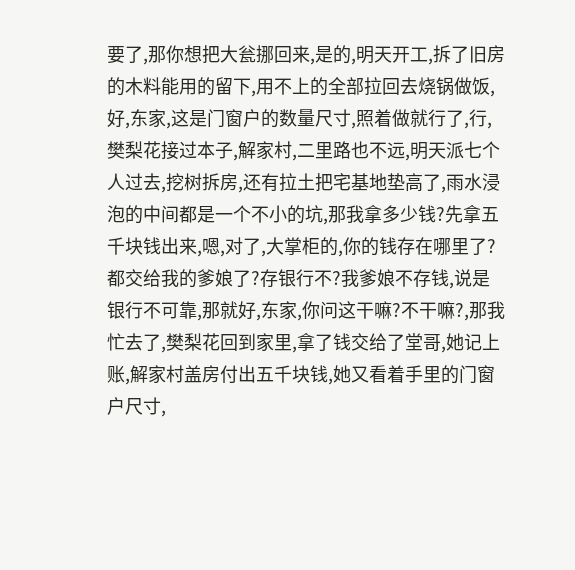要了,那你想把大瓮挪回来,是的,明天开工,拆了旧房的木料能用的留下,用不上的全部拉回去烧锅做饭,好,东家,这是门窗户的数量尺寸,照着做就行了,行,樊梨花接过本子,解家村,二里路也不远,明天派七个人过去,挖树拆房,还有拉土把宅基地垫高了,雨水浸泡的中间都是一个不小的坑,那我拿多少钱?先拿五千块钱出来,嗯,对了,大掌柜的,你的钱存在哪里了?都交给我的爹娘了?存银行不?我爹娘不存钱,说是银行不可靠,那就好,东家,你问这干嘛?不干嘛?,那我忙去了,樊梨花回到家里,拿了钱交给了堂哥,她记上账,解家村盖房付出五千块钱,她又看着手里的门窗户尺寸,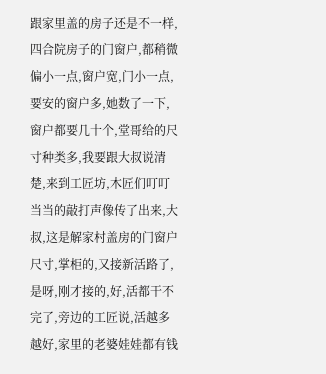跟家里盖的房子还是不一样,四合院房子的门窗户,都稍微偏小一点,窗户宽,门小一点,要安的窗户多,她数了一下,窗户都要几十个,堂哥给的尺寸种类多,我要跟大叔说清楚,来到工匠坊,木匠们叮叮当当的敲打声像传了出来,大叔,这是解家村盖房的门窗户尺寸,掌柜的,又接新活路了,是呀,刚才接的,好,活都干不完了,旁边的工匠说,活越多越好,家里的老婆娃娃都有钱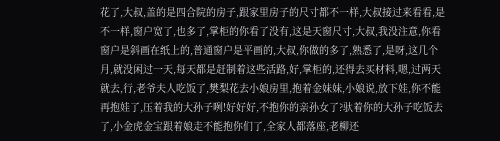花了,大叔,盖的是四合院的房子,跟家里房子的尺寸都不一样,大叔接过来看看,是不一样,窗户宽了,也多了,掌柜的你看了没有,这是天窗尺寸,大叔,我没注意,你看窗户是斜画在纸上的,普通窗户是平画的,大叔,你做的多了,熟悉了,是呀,这几个月,就没闲过一天,每天都是赶制着这些活路,好,掌柜的,还得去买材料,嗯,过两天就去,行,老爷夫人吃饭了,樊梨花去小娘房里,抱着金妹妹,小娘说,放下娃,你不能再抱娃了,压着我的大孙子咧!好好好,不抱你的亲孙女了?驮着你的大孙子吃饭去了,小金虎金宝跟着娘走不能抱你们了,全家人都落座,老柳还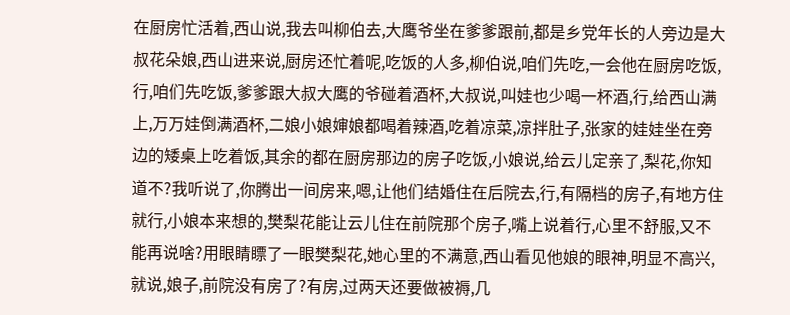在厨房忙活着,西山说,我去叫柳伯去,大鹰爷坐在爹爹跟前,都是乡党年长的人旁边是大叔花朵娘,西山进来说,厨房还忙着呢,吃饭的人多,柳伯说,咱们先吃,一会他在厨房吃饭,行,咱们先吃饭,爹爹跟大叔大鹰的爷碰着酒杯,大叔说,叫娃也少喝一杯酒,行,给西山满上,万万娃倒满酒杯,二娘小娘婶娘都喝着辣酒,吃着凉菜,凉拌肚子,张家的娃娃坐在旁边的矮桌上吃着饭,其余的都在厨房那边的房子吃饭,小娘说,给云儿定亲了,梨花,你知道不?我听说了,你腾出一间房来,嗯,让他们结婚住在后院去,行,有隔档的房子,有地方住就行,小娘本来想的,樊梨花能让云儿住在前院那个房子,嘴上说着行,心里不舒服,又不能再说啥?用眼睛瞟了一眼樊梨花,她心里的不满意,西山看见他娘的眼神,明显不高兴,就说,娘子,前院没有房了?有房,过两天还要做被褥,几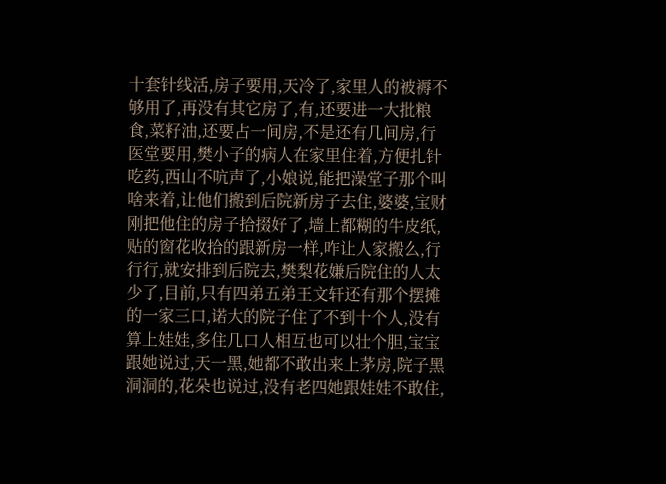十套针线活,房子要用,天冷了,家里人的被褥不够用了,再没有其它房了,有,还要进一大批粮食,菜籽油,还要占一间房,不是还有几间房,行医堂要用,樊小子的病人在家里住着,方便扎针吃药,西山不吭声了,小娘说,能把澡堂子那个叫啥来着,让他们搬到后院新房子去住,婆婆,宝财刚把他住的房子拾掇好了,墙上都糊的牛皮纸,贴的窗花收拾的跟新房一样,咋让人家搬么,行行行,就安排到后院去,樊梨花嫌后院住的人太少了,目前,只有四弟五弟王文轩还有那个摆摊的一家三口,诺大的院子住了不到十个人,没有算上娃娃,多住几口人相互也可以壮个胆,宝宝跟她说过,天一黑,她都不敢出来上茅房,院子黑洞洞的,花朵也说过,没有老四她跟娃娃不敢住,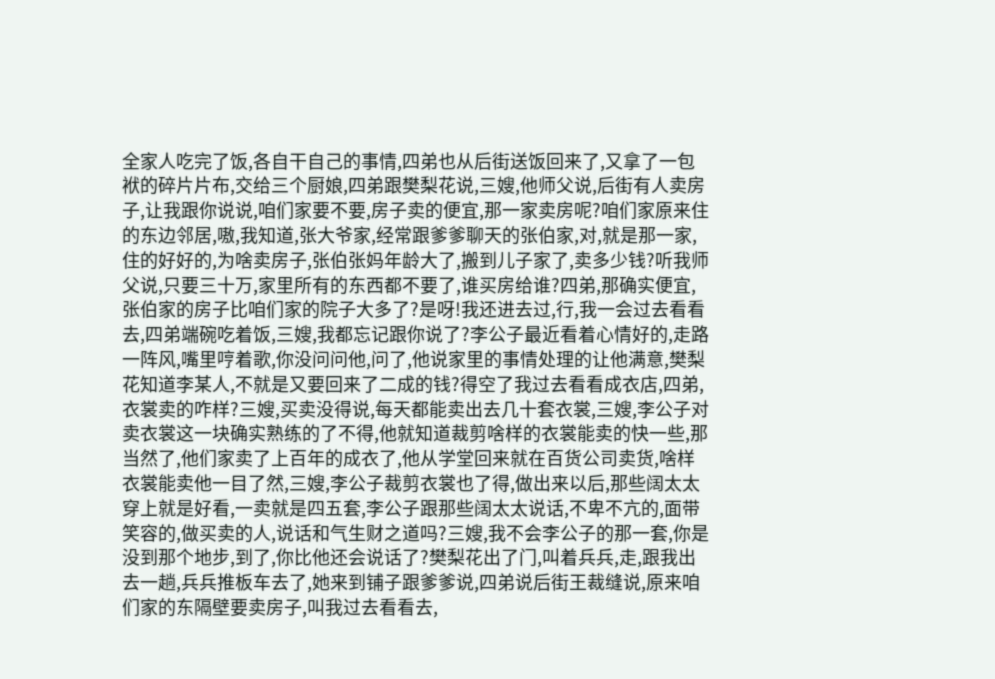全家人吃完了饭,各自干自己的事情,四弟也从后街送饭回来了,又拿了一包袱的碎片片布,交给三个厨娘,四弟跟樊梨花说,三嫂,他师父说,后街有人卖房子,让我跟你说说,咱们家要不要,房子卖的便宜,那一家卖房呢?咱们家原来住的东边邻居,嗷,我知道,张大爷家,经常跟爹爹聊天的张伯家,对,就是那一家,住的好好的,为啥卖房子,张伯张妈年龄大了,搬到儿子家了,卖多少钱?听我师父说,只要三十万,家里所有的东西都不要了,谁买房给谁?四弟,那确实便宜,张伯家的房子比咱们家的院子大多了?是呀!我还进去过,行,我一会过去看看去,四弟端碗吃着饭,三嫂,我都忘记跟你说了?李公子最近看着心情好的,走路一阵风,嘴里哼着歌,你没问问他,问了,他说家里的事情处理的让他满意,樊梨花知道李某人,不就是又要回来了二成的钱?得空了我过去看看成衣店,四弟,衣裳卖的咋样?三嫂,买卖没得说,每天都能卖出去几十套衣裳,三嫂,李公子对卖衣裳这一块确实熟练的了不得,他就知道裁剪啥样的衣裳能卖的快一些,那当然了,他们家卖了上百年的成衣了,他从学堂回来就在百货公司卖货,啥样衣裳能卖他一目了然,三嫂,李公子裁剪衣裳也了得,做出来以后,那些阔太太穿上就是好看,一卖就是四五套,李公子跟那些阔太太说话,不卑不亢的,面带笑容的,做买卖的人,说话和气生财之道吗?三嫂,我不会李公子的那一套,你是没到那个地步,到了,你比他还会说话了?樊梨花出了门,叫着兵兵,走,跟我出去一趟,兵兵推板车去了,她来到铺子跟爹爹说,四弟说后街王裁缝说,原来咱们家的东隔壁要卖房子,叫我过去看看去,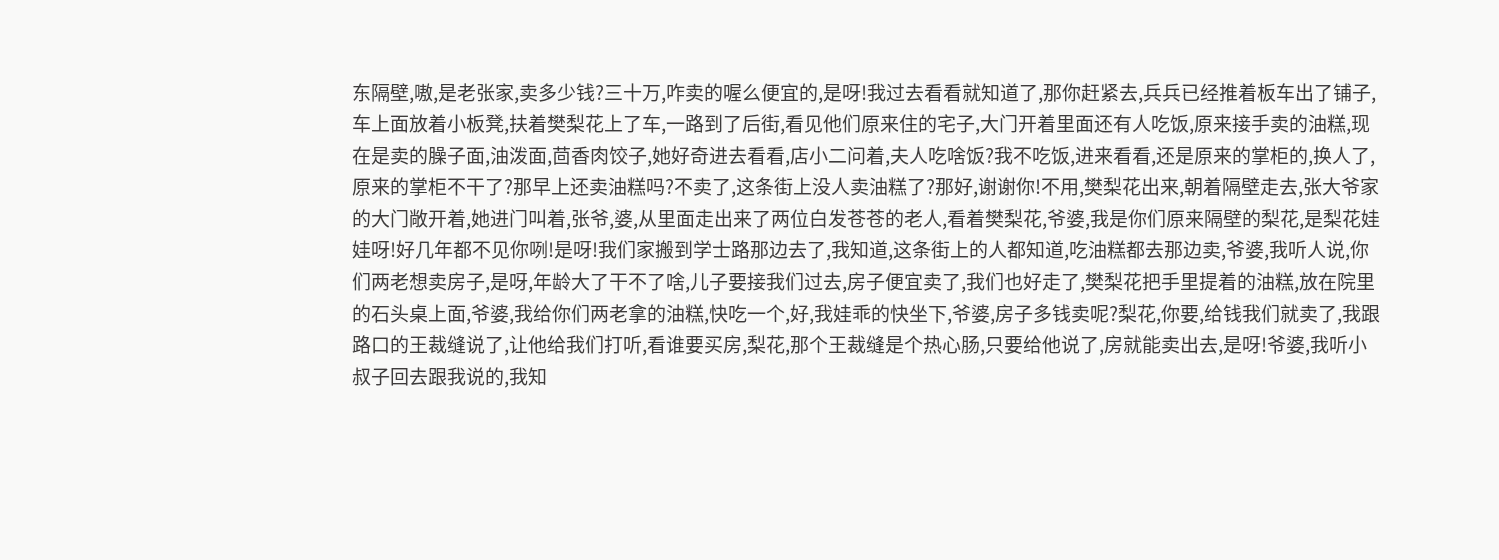东隔壁,嗷,是老张家,卖多少钱?三十万,咋卖的喔么便宜的,是呀!我过去看看就知道了,那你赶紧去,兵兵已经推着板车出了铺子,车上面放着小板凳,扶着樊梨花上了车,一路到了后街,看见他们原来住的宅子,大门开着里面还有人吃饭,原来接手卖的油糕,现在是卖的臊子面,油泼面,茴香肉饺子,她好奇进去看看,店小二问着,夫人吃啥饭?我不吃饭,进来看看,还是原来的掌柜的,换人了,原来的掌柜不干了?那早上还卖油糕吗?不卖了,这条街上没人卖油糕了?那好,谢谢你!不用,樊梨花出来,朝着隔壁走去,张大爷家的大门敞开着,她进门叫着,张爷,婆,从里面走出来了两位白发苍苍的老人,看着樊梨花,爷婆,我是你们原来隔壁的梨花,是梨花娃娃呀!好几年都不见你咧!是呀!我们家搬到学士路那边去了,我知道,这条街上的人都知道,吃油糕都去那边卖,爷婆,我听人说,你们两老想卖房子,是呀,年龄大了干不了啥,儿子要接我们过去,房子便宜卖了,我们也好走了,樊梨花把手里提着的油糕,放在院里的石头桌上面,爷婆,我给你们两老拿的油糕,快吃一个,好,我娃乖的快坐下,爷婆,房子多钱卖呢?梨花,你要,给钱我们就卖了,我跟路口的王裁缝说了,让他给我们打听,看谁要买房,梨花,那个王裁缝是个热心肠,只要给他说了,房就能卖出去,是呀!爷婆,我听小叔子回去跟我说的,我知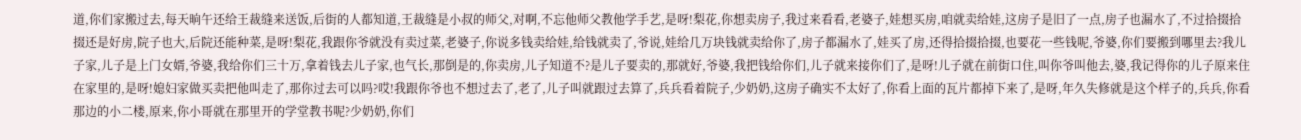道,你们家搬过去,每天晌午还给王裁缝来送饭,后街的人都知道,王裁缝是小叔的师父,对啊,不忘他师父教他学手艺,是呀!梨花,你想卖房子,我过来看看,老婆子,娃想买房,咱就卖给娃,这房子是旧了一点,房子也漏水了,不过拾掇拾掇还是好房,院子也大,后院还能种菜,是呀!梨花,我跟你爷就没有卖过菜,老婆子,你说多钱卖给娃,给钱就卖了,爷说,娃给几万块钱就卖给你了,房子都漏水了,娃买了房,还得拾掇拾掇,也要花一些钱呢,爷婆,你们要搬到哪里去?我儿子家,儿子是上门女婿,爷婆,我给你们三十万,拿着钱去儿子家,也气长,那倒是的,你卖房,儿子知道不?是儿子要卖的,那就好,爷婆,我把钱给你们,儿子就来接你们了,是呀!儿子就在前街口住,叫你爷叫他去,婆,我记得你的儿子原来住在家里的,是呀!媳妇家做买卖把他叫走了,那你过去可以吗?哎!我跟你爷也不想过去了,老了,儿子叫就跟过去算了,兵兵看着院子,少奶奶,这房子确实不太好了,你看上面的瓦片都掉下来了,是呀,年久失修就是这个样子的,兵兵,你看那边的小二楼,原来,你小哥就在那里开的学堂教书呢?少奶奶,你们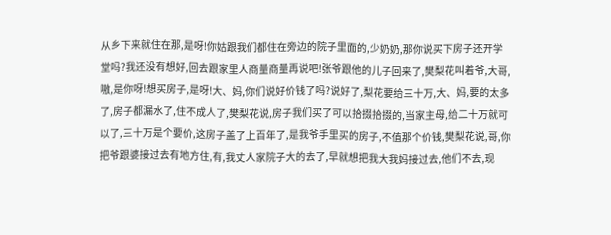从乡下来就住在那,是呀!你姑跟我们都住在旁边的院子里面的,少奶奶,那你说买下房子还开学堂吗?我还没有想好,回去跟家里人商量商量再说吧!张爷跟他的儿子回来了,樊梨花叫着爷,大哥,嗷,是你呀!想买房子,是呀!大、妈,你们说好价钱了吗?说好了,梨花要给三十万,大、妈,要的太多了,房子都漏水了,住不成人了,樊梨花说,房子我们买了可以拾掇拾掇的,当家主母,给二十万就可以了,三十万是个要价,这房子盖了上百年了,是我爷手里买的房子,不值那个价钱,樊梨花说,哥,你把爷跟婆接过去有地方住,有,我丈人家院子大的去了,早就想把我大我妈接过去,他们不去,现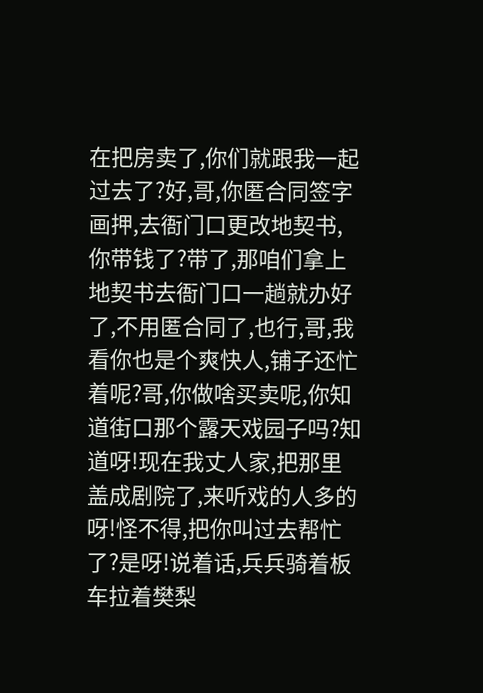在把房卖了,你们就跟我一起过去了?好,哥,你匿合同签字画押,去衙门口更改地契书,你带钱了?带了,那咱们拿上地契书去衙门口一趟就办好了,不用匿合同了,也行,哥,我看你也是个爽快人,铺子还忙着呢?哥,你做啥买卖呢,你知道街口那个露天戏园子吗?知道呀!现在我丈人家,把那里盖成剧院了,来听戏的人多的呀!怪不得,把你叫过去帮忙了?是呀!说着话,兵兵骑着板车拉着樊梨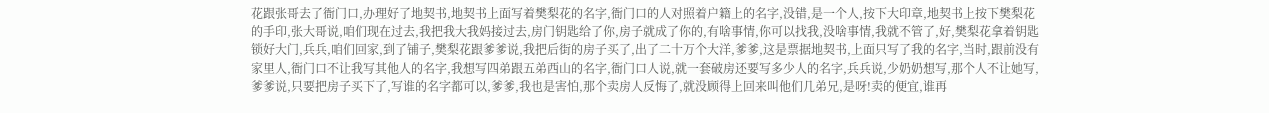花跟张哥去了衙门口,办理好了地契书,地契书上面写着樊梨花的名字,衙门口的人对照着户籍上的名字,没错,是一个人,按下大印章,地契书上按下樊梨花的手印,张大哥说,咱们现在过去,我把我大我妈接过去,房门钥匙给了你,房子就成了你的,有啥事情,你可以找我,没啥事情,我就不管了,好,樊梨花拿着钥匙锁好大门,兵兵,咱们回家,到了铺子,樊梨花跟爹爹说,我把后街的房子买了,出了二十万个大洋,爹爹,这是票据地契书,上面只写了我的名字,当时,跟前没有家里人,衙门口不让我写其他人的名字,我想写四弟跟五弟西山的名字,衙门口人说,就一套破房还要写多少人的名字,兵兵说,少奶奶想写,那个人不让她写,爹爹说,只要把房子买下了,写谁的名字都可以,爹爹,我也是害怕,那个卖房人反悔了,就没顾得上回来叫他们几弟兄,是呀!卖的便宜,谁再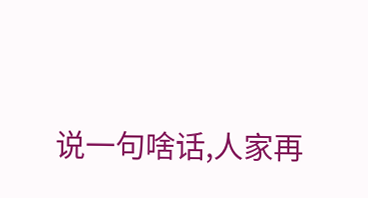说一句啥话,人家再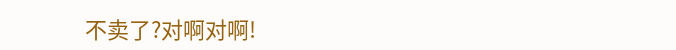不卖了?对啊对啊!